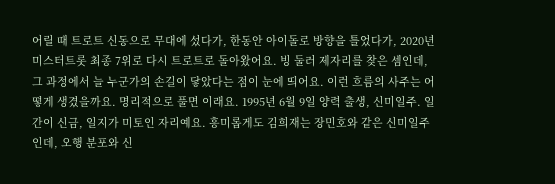어릴 때 트로트 신동으로 무대에 섰다가, 한동안 아이돌로 방향을 틀었다가, 2020년 미스터트롯 최종 7위로 다시 트로트로 돌아왔어요. 빙 둘러 제자리를 찾은 셈인데, 그 과정에서 늘 누군가의 손길이 닿았다는 점이 눈에 띄어요. 이런 흐름의 사주는 어떻게 생겼을까요. 명리적으로 풀면 이래요. 1995년 6월 9일 양력 출생, 신미일주. 일간이 신금, 일지가 미토인 자리예요. 흥미롭게도 김희재는 장민호와 같은 신미일주인데, 오행 분포와 신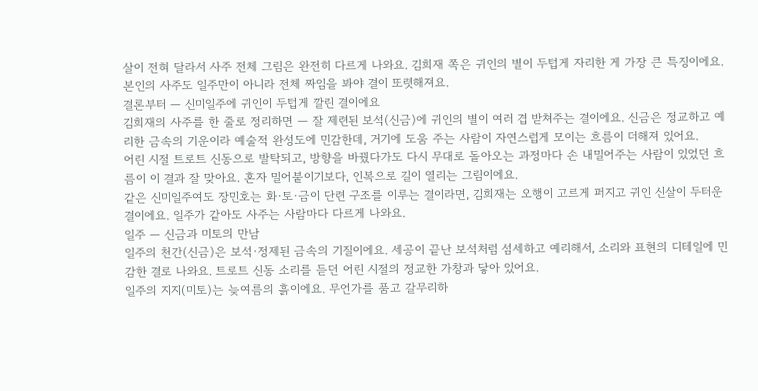살이 전혀 달라서 사주 전체 그림은 완전히 다르게 나와요. 김희재 쪽은 귀인의 별이 두텁게 자리한 게 가장 큰 특징이에요. 본인의 사주도 일주만이 아니라 전체 짜임을 봐야 결이 또렷해져요.
결론부터 — 신미일주에 귀인이 두텁게 깔린 결이에요
김희재의 사주를 한 줄로 정리하면 — 잘 제련된 보석(신금)에 귀인의 별이 여러 겹 받쳐주는 결이에요. 신금은 정교하고 예리한 금속의 기운이라 예술적 완성도에 민감한데, 거기에 도움 주는 사람이 자연스럽게 모이는 흐름이 더해져 있어요.
어린 시절 트로트 신동으로 발탁되고, 방향을 바꿨다가도 다시 무대로 돌아오는 과정마다 손 내밀어주는 사람이 있었던 흐름이 이 결과 잘 맞아요. 혼자 밀어붙이기보다, 인복으로 길이 열리는 그림이에요.
같은 신미일주여도 장민호는 화·토·금이 단련 구조를 이루는 결이라면, 김희재는 오행이 고르게 퍼지고 귀인 신살이 두터운 결이에요. 일주가 같아도 사주는 사람마다 다르게 나와요.
일주 — 신금과 미토의 만남
일주의 천간(신금)은 보석·정제된 금속의 기질이에요. 세공이 끝난 보석처럼 섬세하고 예리해서, 소리와 표현의 디테일에 민감한 결로 나와요. 트로트 신동 소리를 듣던 어린 시절의 정교한 가창과 닿아 있어요.
일주의 지지(미토)는 늦여름의 흙이에요. 무언가를 품고 갈무리하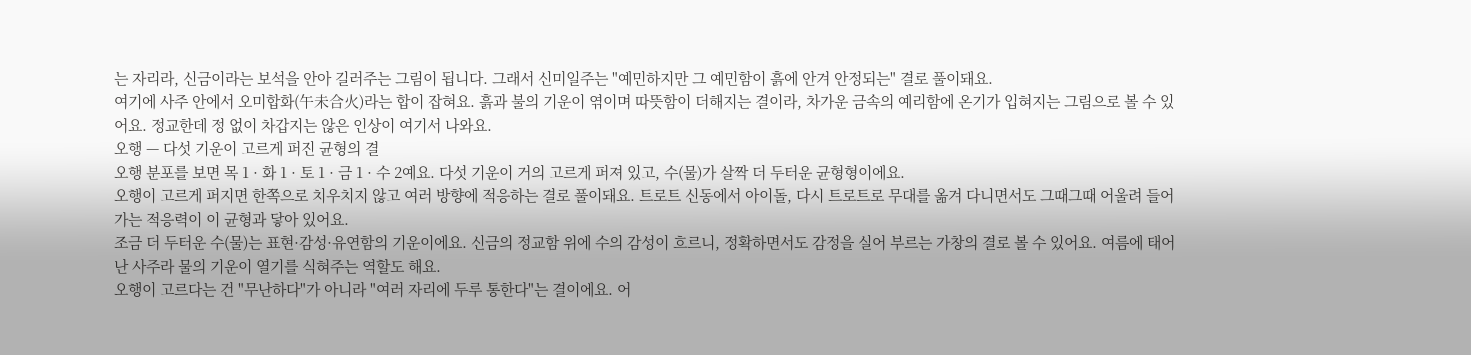는 자리라, 신금이라는 보석을 안아 길러주는 그림이 됩니다. 그래서 신미일주는 "예민하지만 그 예민함이 흙에 안겨 안정되는" 결로 풀이돼요.
여기에 사주 안에서 오미합화(午未合火)라는 합이 잡혀요. 흙과 불의 기운이 엮이며 따뜻함이 더해지는 결이라, 차가운 금속의 예리함에 온기가 입혀지는 그림으로 볼 수 있어요. 정교한데 정 없이 차갑지는 않은 인상이 여기서 나와요.
오행 — 다섯 기운이 고르게 퍼진 균형의 결
오행 분포를 보면 목 1 · 화 1 · 토 1 · 금 1 · 수 2예요. 다섯 기운이 거의 고르게 퍼져 있고, 수(물)가 살짝 더 두터운 균형형이에요.
오행이 고르게 퍼지면 한쪽으로 치우치지 않고 여러 방향에 적응하는 결로 풀이돼요. 트로트 신동에서 아이돌, 다시 트로트로 무대를 옮겨 다니면서도 그때그때 어울려 들어가는 적응력이 이 균형과 닿아 있어요.
조금 더 두터운 수(물)는 표현·감성·유연함의 기운이에요. 신금의 정교함 위에 수의 감성이 흐르니, 정확하면서도 감정을 실어 부르는 가창의 결로 볼 수 있어요. 여름에 태어난 사주라 물의 기운이 열기를 식혀주는 역할도 해요.
오행이 고르다는 건 "무난하다"가 아니라 "여러 자리에 두루 통한다"는 결이에요. 어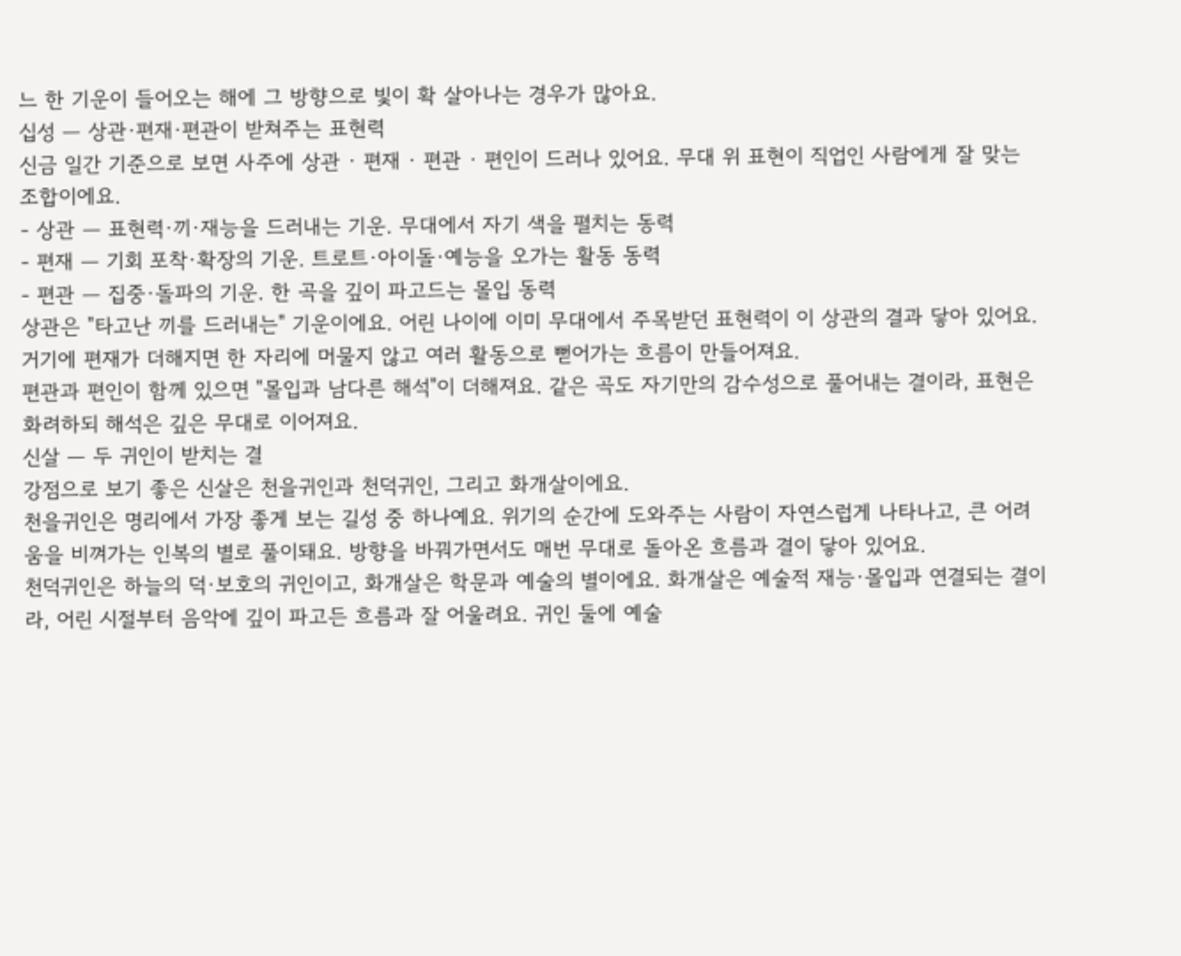느 한 기운이 들어오는 해에 그 방향으로 빛이 확 살아나는 경우가 많아요.
십성 — 상관·편재·편관이 받쳐주는 표현력
신금 일간 기준으로 보면 사주에 상관 · 편재 · 편관 · 편인이 드러나 있어요. 무대 위 표현이 직업인 사람에게 잘 맞는 조합이에요.
- 상관 — 표현력·끼·재능을 드러내는 기운. 무대에서 자기 색을 펼치는 동력
- 편재 — 기회 포착·확장의 기운. 트로트·아이돌·예능을 오가는 활동 동력
- 편관 — 집중·돌파의 기운. 한 곡을 깊이 파고드는 몰입 동력
상관은 "타고난 끼를 드러내는" 기운이에요. 어린 나이에 이미 무대에서 주목받던 표현력이 이 상관의 결과 닿아 있어요. 거기에 편재가 더해지면 한 자리에 머물지 않고 여러 활동으로 뻗어가는 흐름이 만들어져요.
편관과 편인이 함께 있으면 "몰입과 남다른 해석"이 더해져요. 같은 곡도 자기만의 감수성으로 풀어내는 결이라, 표현은 화려하되 해석은 깊은 무대로 이어져요.
신살 — 두 귀인이 받치는 결
강점으로 보기 좋은 신살은 천을귀인과 천덕귀인, 그리고 화개살이에요.
천을귀인은 명리에서 가장 좋게 보는 길성 중 하나예요. 위기의 순간에 도와주는 사람이 자연스럽게 나타나고, 큰 어려움을 비껴가는 인복의 별로 풀이돼요. 방향을 바꿔가면서도 매번 무대로 돌아온 흐름과 결이 닿아 있어요.
천덕귀인은 하늘의 덕·보호의 귀인이고, 화개살은 학문과 예술의 별이에요. 화개살은 예술적 재능·몰입과 연결되는 결이라, 어린 시절부터 음악에 깊이 파고든 흐름과 잘 어울려요. 귀인 둘에 예술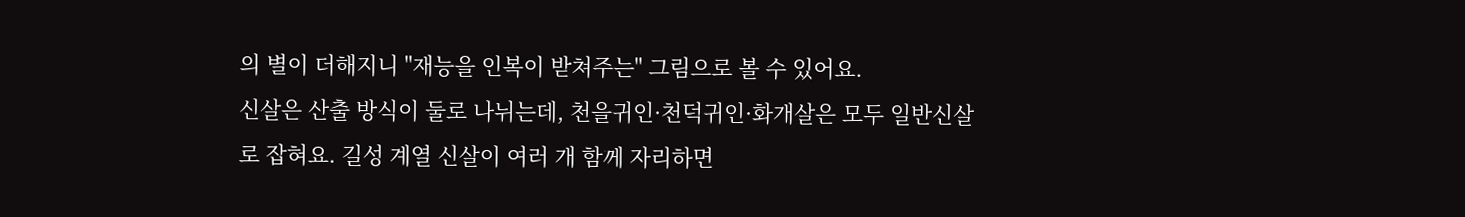의 별이 더해지니 "재능을 인복이 받쳐주는" 그림으로 볼 수 있어요.
신살은 산출 방식이 둘로 나뉘는데, 천을귀인·천덕귀인·화개살은 모두 일반신살로 잡혀요. 길성 계열 신살이 여러 개 함께 자리하면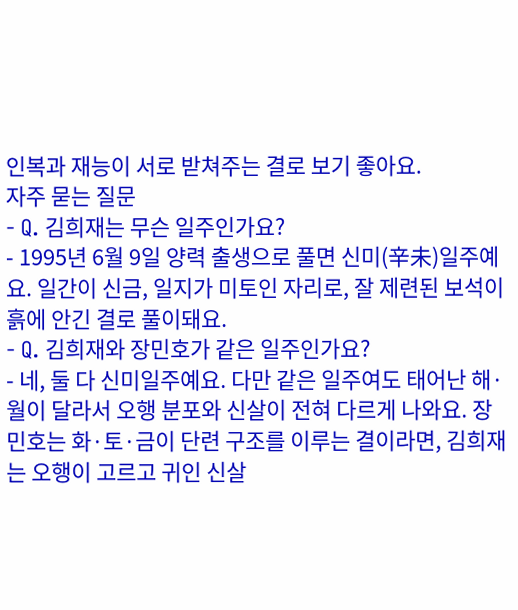인복과 재능이 서로 받쳐주는 결로 보기 좋아요.
자주 묻는 질문
- Q. 김희재는 무슨 일주인가요?
- 1995년 6월 9일 양력 출생으로 풀면 신미(辛未)일주예요. 일간이 신금, 일지가 미토인 자리로, 잘 제련된 보석이 흙에 안긴 결로 풀이돼요.
- Q. 김희재와 장민호가 같은 일주인가요?
- 네, 둘 다 신미일주예요. 다만 같은 일주여도 태어난 해·월이 달라서 오행 분포와 신살이 전혀 다르게 나와요. 장민호는 화·토·금이 단련 구조를 이루는 결이라면, 김희재는 오행이 고르고 귀인 신살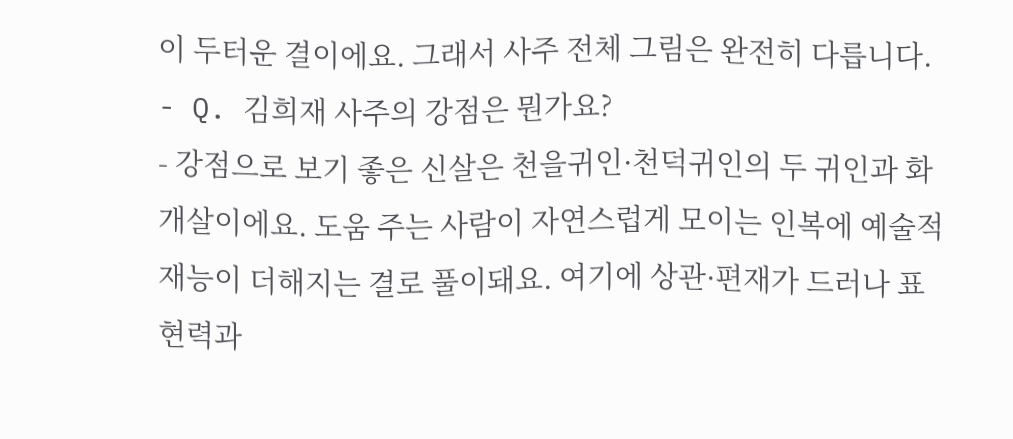이 두터운 결이에요. 그래서 사주 전체 그림은 완전히 다릅니다.
- Q. 김희재 사주의 강점은 뭔가요?
- 강점으로 보기 좋은 신살은 천을귀인·천덕귀인의 두 귀인과 화개살이에요. 도움 주는 사람이 자연스럽게 모이는 인복에 예술적 재능이 더해지는 결로 풀이돼요. 여기에 상관·편재가 드러나 표현력과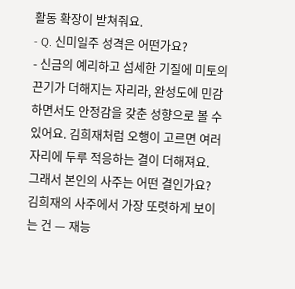활동 확장이 받쳐줘요.
- Q. 신미일주 성격은 어떤가요?
- 신금의 예리하고 섬세한 기질에 미토의 끈기가 더해지는 자리라, 완성도에 민감하면서도 안정감을 갖춘 성향으로 볼 수 있어요. 김희재처럼 오행이 고르면 여러 자리에 두루 적응하는 결이 더해져요.
그래서 본인의 사주는 어떤 결인가요?
김희재의 사주에서 가장 또렷하게 보이는 건 — 재능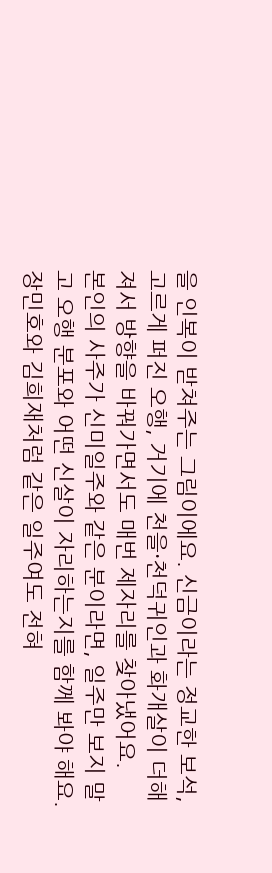을 인복이 받쳐주는 그림이에요. 신금이라는 정교한 보석, 고르게 퍼진 오행, 거기에 천을·천덕귀인과 화개살이 더해져서 방향을 바꿔가면서도 매번 제자리를 찾아냈어요.
본인의 사주가 신미일주와 같은 분이라면, 일주만 보지 말고 오행 분포와 어떤 신살이 자리하는지를 함께 봐야 해요. 장민호와 김희재처럼 같은 일주여도 전혀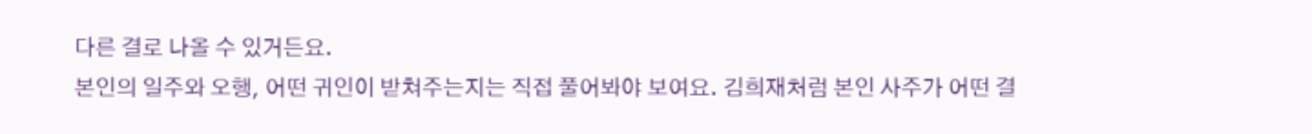다른 결로 나올 수 있거든요.
본인의 일주와 오행, 어떤 귀인이 받쳐주는지는 직접 풀어봐야 보여요. 김희재처럼 본인 사주가 어떤 결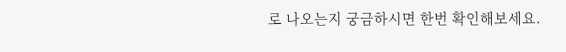로 나오는지 궁금하시면 한번 확인해보세요.